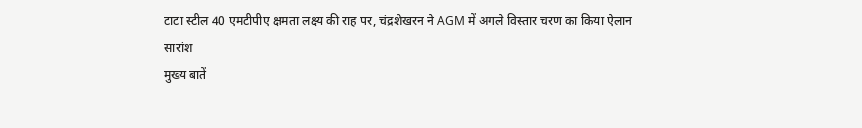टाटा स्टील 40 एमटीपीए क्षमता लक्ष्य की राह पर, चंद्रशेखरन ने AGM में अगले विस्तार चरण का किया ऐलान
सारांश
मुख्य बातें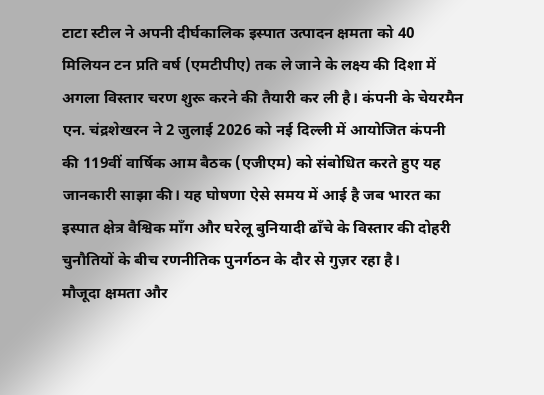टाटा स्टील ने अपनी दीर्घकालिक इस्पात उत्पादन क्षमता को 40 मिलियन टन प्रति वर्ष (एमटीपीए) तक ले जाने के लक्ष्य की दिशा में अगला विस्तार चरण शुरू करने की तैयारी कर ली है। कंपनी के चेयरमैन एन. चंद्रशेखरन ने 2 जुलाई 2026 को नई दिल्ली में आयोजित कंपनी की 119वीं वार्षिक आम बैठक (एजीएम) को संबोधित करते हुए यह जानकारी साझा की। यह घोषणा ऐसे समय में आई है जब भारत का इस्पात क्षेत्र वैश्विक माँग और घरेलू बुनियादी ढाँचे के विस्तार की दोहरी चुनौतियों के बीच रणनीतिक पुनर्गठन के दौर से गुज़र रहा है।
मौजूदा क्षमता और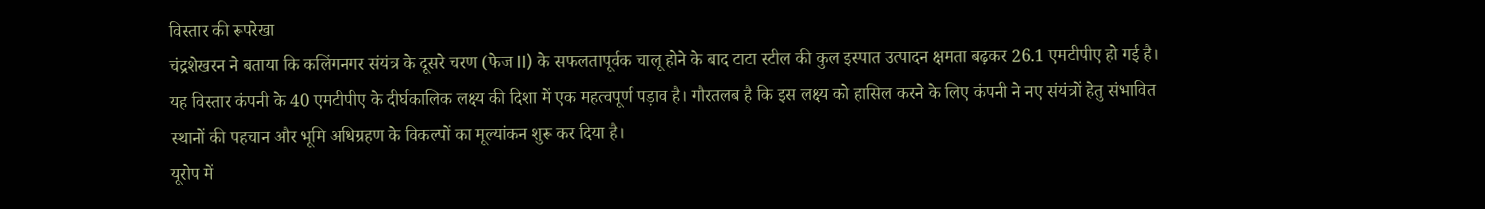विस्तार की रूपरेखा
चंद्रशेखरन ने बताया कि कलिंगनगर संयंत्र के दूसरे चरण (फेज II) के सफलतापूर्वक चालू होने के बाद टाटा स्टील की कुल इस्पात उत्पादन क्षमता बढ़कर 26.1 एमटीपीए हो गई है। यह विस्तार कंपनी के 40 एमटीपीए के दीर्घकालिक लक्ष्य की दिशा में एक महत्वपूर्ण पड़ाव है। गौरतलब है कि इस लक्ष्य को हासिल करने के लिए कंपनी ने नए संयंत्रों हेतु संभावित स्थानों की पहचान और भूमि अधिग्रहण के विकल्पों का मूल्यांकन शुरू कर दिया है।
यूरोप में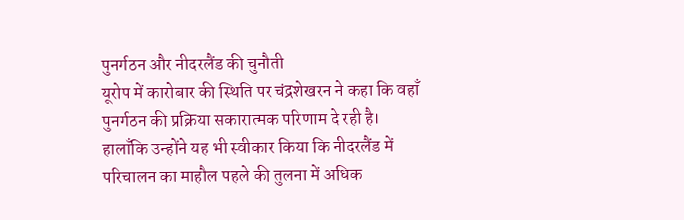पुनर्गठन और नीदरलैंड की चुनौती
यूरोप में कारोबार की स्थिति पर चंद्रशेखरन ने कहा कि वहाँ पुनर्गठन की प्रक्रिया सकारात्मक परिणाम दे रही है। हालाँकि उन्होंने यह भी स्वीकार किया कि नीदरलैंड में परिचालन का माहौल पहले की तुलना में अधिक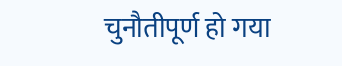चुनौतीपूर्ण हो गया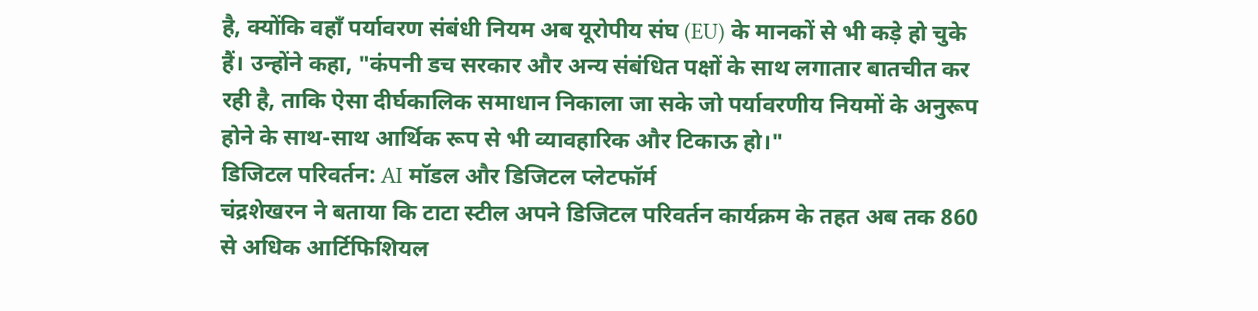है, क्योंकि वहाँ पर्यावरण संबंधी नियम अब यूरोपीय संघ (EU) के मानकों से भी कड़े हो चुके हैं। उन्होंने कहा, "कंपनी डच सरकार और अन्य संबंधित पक्षों के साथ लगातार बातचीत कर रही है, ताकि ऐसा दीर्घकालिक समाधान निकाला जा सके जो पर्यावरणीय नियमों के अनुरूप होने के साथ-साथ आर्थिक रूप से भी व्यावहारिक और टिकाऊ हो।"
डिजिटल परिवर्तन: AI मॉडल और डिजिटल प्लेटफॉर्म
चंद्रशेखरन ने बताया कि टाटा स्टील अपने डिजिटल परिवर्तन कार्यक्रम के तहत अब तक 860 से अधिक आर्टिफिशियल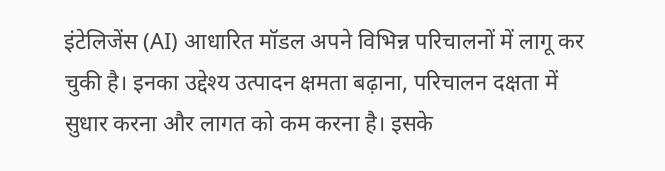इंटेलिजेंस (AI) आधारित मॉडल अपने विभिन्न परिचालनों में लागू कर चुकी है। इनका उद्देश्य उत्पादन क्षमता बढ़ाना, परिचालन दक्षता में सुधार करना और लागत को कम करना है। इसके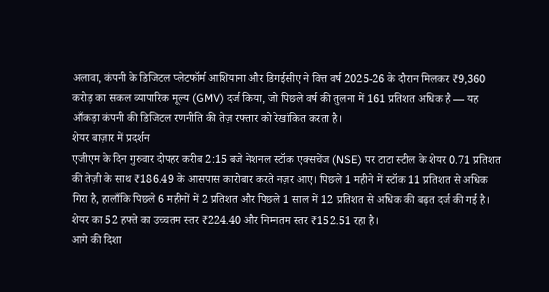अलावा, कंपनी के डिजिटल प्लेटफॉर्म आशियाना और डिगईसीए ने वित्त वर्ष 2025-26 के दौरान मिलकर ₹9,360 करोड़ का सकल व्यापारिक मूल्य (GMV) दर्ज किया, जो पिछले वर्ष की तुलना में 161 प्रतिशत अधिक है — यह आँकड़ा कंपनी की डिजिटल रणनीति की तेज़ रफ्तार को रेखांकित करता है।
शेयर बाज़ार में प्रदर्शन
एजीएम के दिन गुरुवार दोपहर करीब 2:15 बजे नेशनल स्टॉक एक्सचेंज (NSE) पर टाटा स्टील के शेयर 0.71 प्रतिशत की तेज़ी के साथ ₹186.49 के आसपास कारोबार करते नज़र आए। पिछले 1 महीने में स्टॉक 11 प्रतिशत से अधिक गिरा है, हालाँकि पिछले 6 महीनों में 2 प्रतिशत और पिछले 1 साल में 12 प्रतिशत से अधिक की बढ़त दर्ज की गई है। शेयर का 52 हफ्ते का उच्चतम स्तर ₹224.40 और निम्नतम स्तर ₹152.51 रहा है।
आगे की दिशा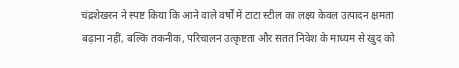चंद्रशेखरन ने स्पष्ट किया कि आने वाले वर्षों में टाटा स्टील का लक्ष्य केवल उत्पादन क्षमता बढ़ाना नहीं, बल्कि तकनीक, परिचालन उत्कृष्टता और सतत निवेश के माध्यम से खुद को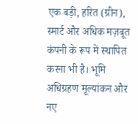एक बड़ी, हरित (ग्रीन), स्मार्ट और अधिक मज़बूत कंपनी के रूप में स्थापित करना भी है। भूमि अधिग्रहण मूल्यांकन और नए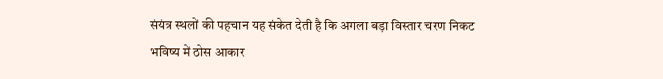संयंत्र स्थलों की पहचान यह संकेत देती है कि अगला बड़ा विस्तार चरण निकट भविष्य में ठोस आकार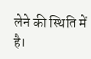लेने की स्थिति में है।